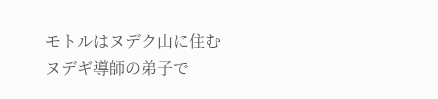モトルはヌデク山に住むヌデギ導師の弟子で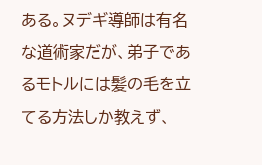ある。ヌデギ導師は有名な道術家だが、弟子であるモトルには髪の毛を立てる方法しか教えず、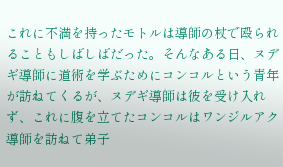これに不満を持ったモトルは導師の杖で殴られることもしばしばだった。そんなある日、ヌデギ導師に道術を学ぶためにコンコルという青年が訪ねてくるが、ヌデギ導師は彼を受け入れず、これに腹を立てたコンコルはワンジルアク導師を訪ねて弟子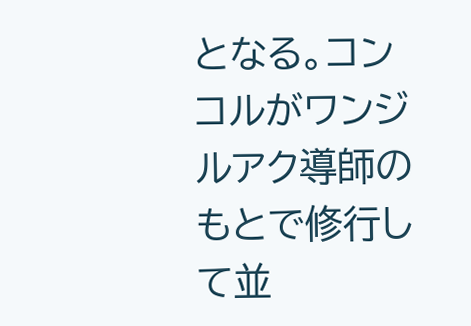となる。コンコルがワンジルアク導師のもとで修行して並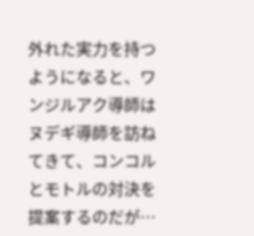外れた実力を持つようになると、ワンジルアク導師はヌデギ導師を訪ねてきて、コンコルとモトルの対決を提案するのだが…